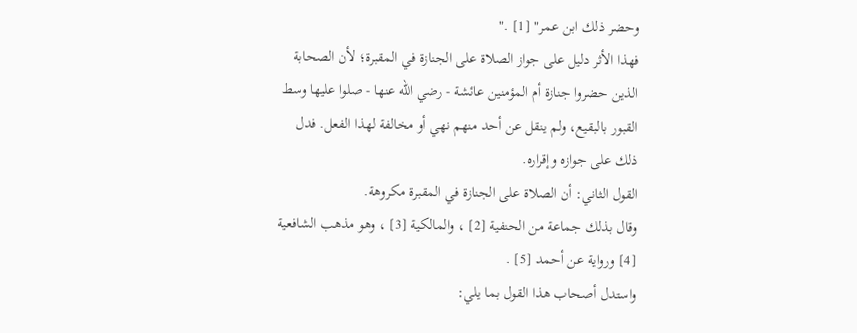وحضر ذلك ابن عمر" [1] ."
فهذا الأثر دليل على جواز الصلاة على الجنازة في المقبرة؛ لأن الصحابة الذين حضروا جنازة أم المؤمنين عائشة - رضي الله عنها - صلوا عليها وسط القبور بالبقيع، ولم ينقل عن أحد منهم نهي أو مخالفة لهذا الفعل. فدل ذلك على جوازه وإقراره.
القول الثاني: أن الصلاة على الجنازة في المقبرة مكروهة.
وقال بذلك جماعة من الحنفية [2] ، والمالكية [3] ، وهو مذهب الشافعية [4] ورواية عن أحمد [5] .
واستدل أصحاب هذا القول بما يلي: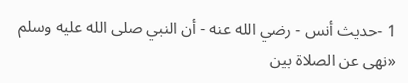1 -حديث أنس - رضي الله عنه - أن النبي صلى الله عليه وسلم «نهى عن الصلاة بين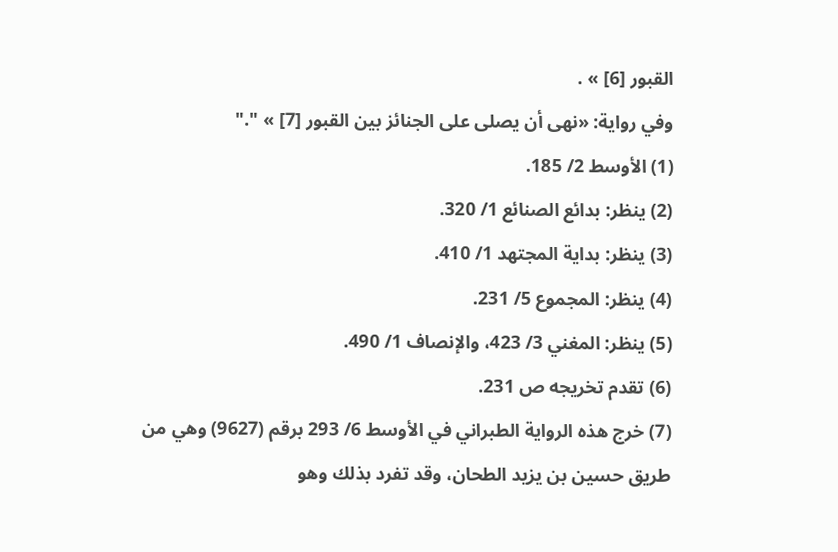القبور [6] » .
وفي رواية: «نهى أن يصلى على الجنائز بين القبور [7] » "."
(1) الأوسط 2/ 185.
(2) ينظر: بدائع الصنائع 1/ 320.
(3) ينظر: بداية المجتهد 1/ 410.
(4) ينظر: المجموع 5/ 231.
(5) ينظر: المغني 3/ 423، والإنصاف 1/ 490.
(6) تقدم تخريجه ص 231.
(7) خرج هذه الرواية الطبراني في الأوسط 6/ 293 برقم (9627) وهي من طريق حسين بن يزيد الطحان، وقد تفرد بذلك وهو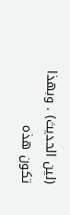(لين الحديث) . وبهذا تكون هذه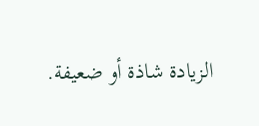الزيادة شاذة أو ضعيفة.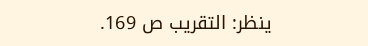ينظر: التقريب ص 169.